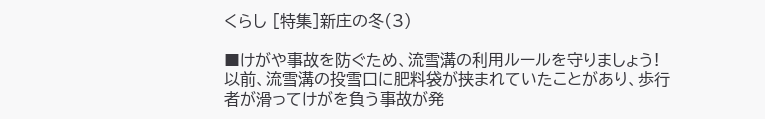くらし [特集]新庄の冬(3)

■けがや事故を防ぐため、流雪溝の利用ルールを守りましょう!
以前、流雪溝の投雪口に肥料袋が挟まれていたことがあり、歩行者が滑ってけがを負う事故が発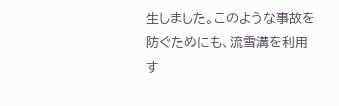生しました。このような事故を防ぐためにも、流雪溝を利用す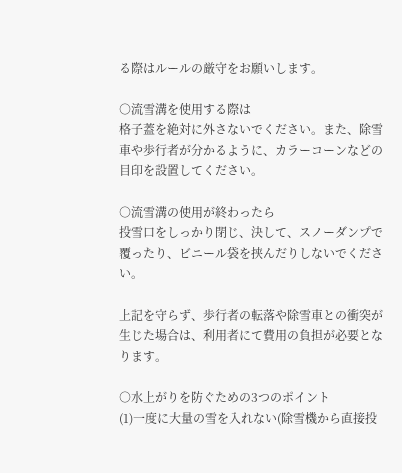る際はルールの厳守をお願いします。

○流雪溝を使用する際は
格子蓋を絶対に外さないでください。また、除雪車や歩行者が分かるように、カラーコーンなどの目印を設置してください。

○流雪溝の使用が終わったら
投雪口をしっかり閉じ、決して、スノーダンプで覆ったり、ビニール袋を挟んだりしないでください。

上記を守らず、歩行者の転落や除雪車との衝突が生じた場合は、利用者にて費用の負担が必要となります。

○水上がりを防ぐための3つのポイント
(1)一度に大量の雪を入れない(除雪機から直接投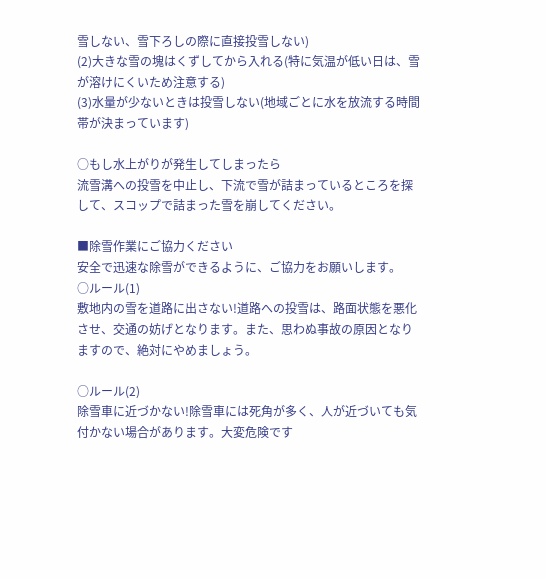雪しない、雪下ろしの際に直接投雪しない)
(2)大きな雪の塊はくずしてから入れる(特に気温が低い日は、雪が溶けにくいため注意する)
(3)水量が少ないときは投雪しない(地域ごとに水を放流する時間帯が決まっています)

○もし水上がりが発生してしまったら
流雪溝への投雪を中止し、下流で雪が詰まっているところを探して、スコップで詰まった雪を崩してください。

■除雪作業にご協力ください
安全で迅速な除雪ができるように、ご協力をお願いします。
○ルール(1)
敷地内の雪を道路に出さない!道路への投雪は、路面状態を悪化させ、交通の妨げとなります。また、思わぬ事故の原因となりますので、絶対にやめましょう。

○ルール(2)
除雪車に近づかない!除雪車には死角が多く、人が近づいても気付かない場合があります。大変危険です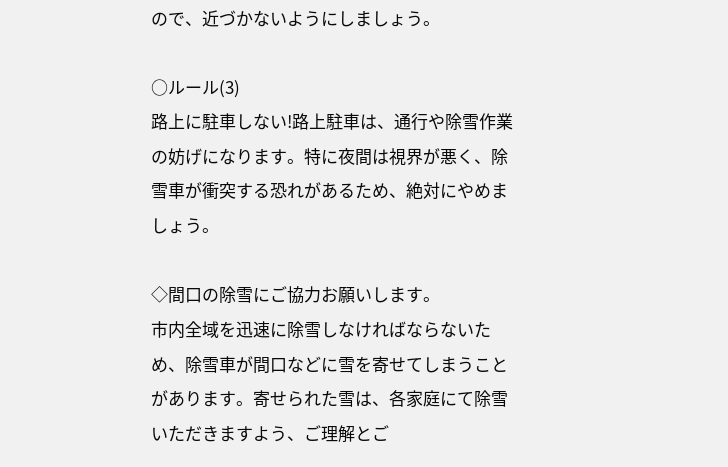ので、近づかないようにしましょう。

○ルール(3)
路上に駐車しない!路上駐車は、通行や除雪作業の妨げになります。特に夜間は視界が悪く、除雪車が衝突する恐れがあるため、絶対にやめましょう。

◇間口の除雪にご協力お願いします。
市内全域を迅速に除雪しなければならないため、除雪車が間口などに雪を寄せてしまうことがあります。寄せられた雪は、各家庭にて除雪いただきますよう、ご理解とご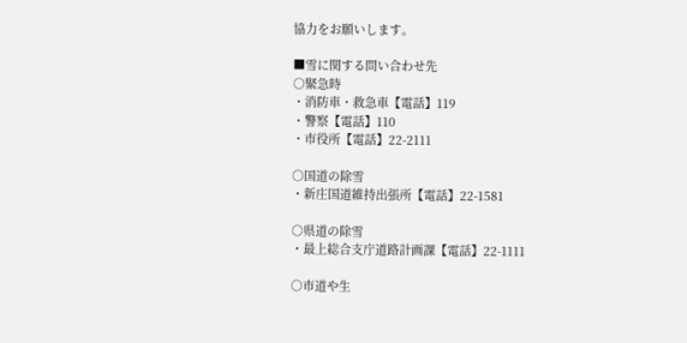協力をお願いします。

■雪に関する問い合わせ先
○緊急時
・消防車・救急車【電話】119
・警察【電話】110
・市役所【電話】22-2111

○国道の除雪
・新庄国道維持出張所【電話】22-1581

○県道の除雪
・最上総合支庁道路計画課【電話】22-1111

○市道や生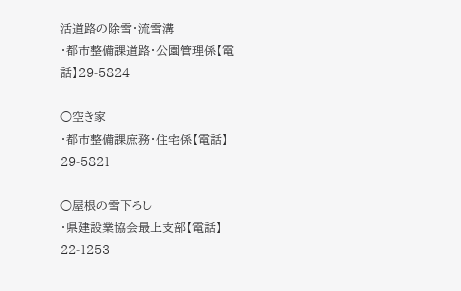活道路の除雪・流雪溝
・都市整備課道路・公園管理係【電話】29-5824

○空き家
・都市整備課庶務・住宅係【電話】29-5821

○屋根の雪下ろし
・県建設業協会最上支部【電話】22-1253